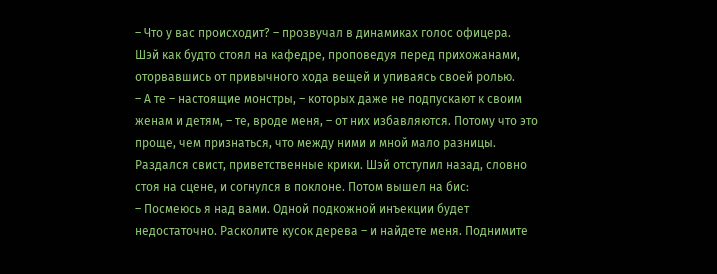– Что у вас происходит? – прозвучал в динамиках голос офицера.
Шэй как будто стоял на кафедре, проповедуя перед прихожанами, оторвавшись от привычного хода вещей и упиваясь своей ролью.
– А те – настоящие монстры, – которых даже не подпускают к своим женам и детям, – те, вроде меня, – от них избавляются. Потому что это проще, чем признаться, что между ними и мной мало разницы.
Раздался свист, приветственные крики. Шэй отступил назад, словно стоя на сцене, и согнулся в поклоне. Потом вышел на бис:
– Посмеюсь я над вами. Одной подкожной инъекции будет недостаточно. Расколите кусок дерева – и найдете меня. Поднимите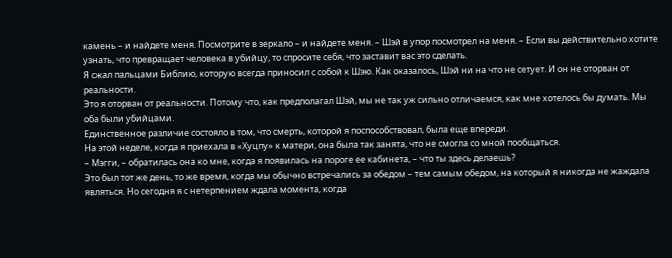камень – и найдете меня. Посмотрите в зеркало – и найдете меня. – Шэй в упор посмотрел на меня. – Если вы действительно хотите узнать, что превращает человека в убийцу, то спросите себя, что заставит вас это сделать.
Я сжал пальцами Библию, которую всегда приносил с собой к Шэю. Как оказалось, Шэй ни на что не сетует. И он не оторван от реальности.
Это я оторван от реальности. Потому что, как предполагал Шэй, мы не так уж сильно отличаемся, как мне хотелось бы думать. Мы оба были убийцами.
Единственное различие состояло в том, что смерть, которой я поспособствовал, была еще впереди.
На этой неделе, когда я приехала в «Хуцпу» к матери, она была так занята, что не смогла со мной пообщаться.
– Мэгги, – обратилась она ко мне, когда я появилась на пороге ее кабинета, – что ты здесь делаешь?
Это был тот же день, то же время, когда мы обычно встречались за обедом – тем самым обедом, на который я никогда не жаждала являться. Но сегодня я с нетерпением ждала момента, когда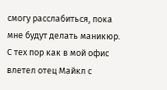смогу расслабиться, пока мне будут делать маникюр. С тех пор как в мой офис влетел отец Майкл с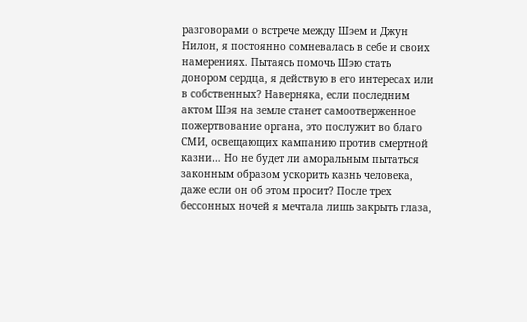разговорами о встрече между Шэем и Джун Нилон, я постоянно сомневалась в себе и своих намерениях. Пытаясь помочь Шэю стать донором сердца, я действую в его интересах или в собственных? Наверняка, если последним актом Шэя на земле станет самоотверженное пожертвование органа, это послужит во благо СМИ, освещающих кампанию против смертной казни… Но не будет ли аморальным пытаться законным образом ускорить казнь человека, даже если он об этом просит? После трех бессонных ночей я мечтала лишь закрыть глаза,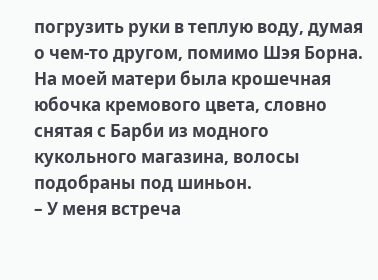погрузить руки в теплую воду, думая о чем-то другом, помимо Шэя Борна.
На моей матери была крошечная юбочка кремового цвета, словно снятая с Барби из модного кукольного магазина, волосы подобраны под шиньон.
– У меня встреча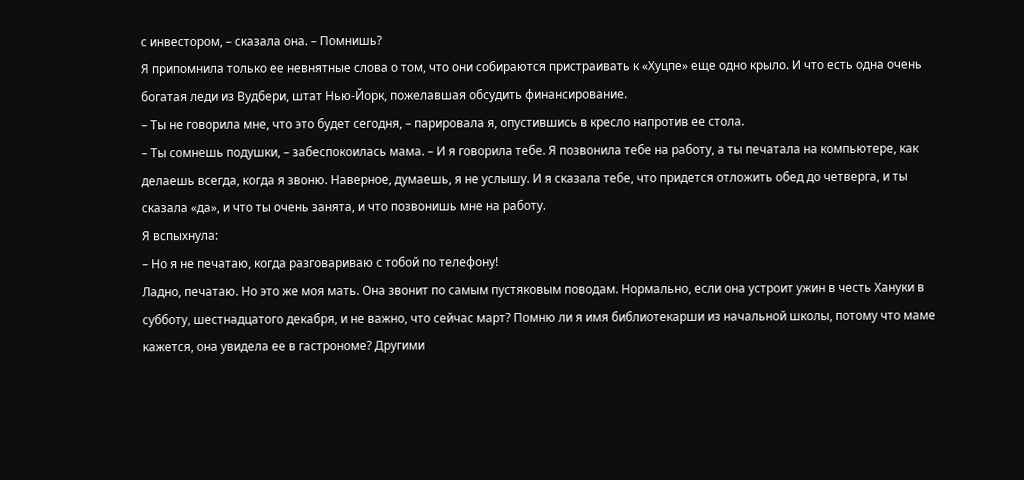с инвестором, – сказала она. – Помнишь?
Я припомнила только ее невнятные слова о том, что они собираются пристраивать к «Хуцпе» еще одно крыло. И что есть одна очень богатая леди из Вудбери, штат Нью-Йорк, пожелавшая обсудить финансирование.
– Ты не говорила мне, что это будет сегодня, – парировала я, опустившись в кресло напротив ее стола.
– Ты сомнешь подушки, – забеспокоилась мама. – И я говорила тебе. Я позвонила тебе на работу, а ты печатала на компьютере, как делаешь всегда, когда я звоню. Наверное, думаешь, я не услышу. И я сказала тебе, что придется отложить обед до четверга, и ты сказала «да», и что ты очень занята, и что позвонишь мне на работу.
Я вспыхнула:
– Но я не печатаю, когда разговариваю с тобой по телефону!
Ладно, печатаю. Но это же моя мать. Она звонит по самым пустяковым поводам. Нормально, если она устроит ужин в честь Хануки в субботу, шестнадцатого декабря, и не важно, что сейчас март? Помню ли я имя библиотекарши из начальной школы, потому что маме кажется, она увидела ее в гастрономе? Другими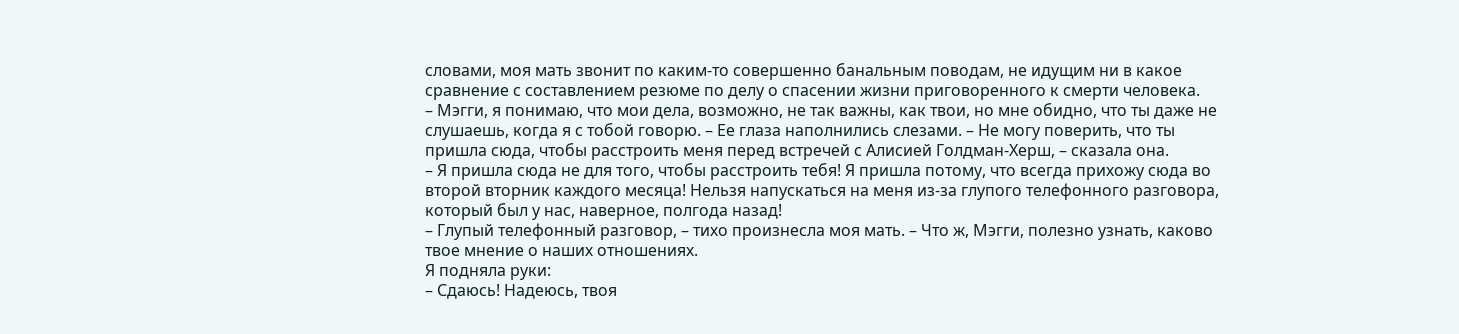словами, моя мать звонит по каким-то совершенно банальным поводам, не идущим ни в какое сравнение с составлением резюме по делу о спасении жизни приговоренного к смерти человека.
– Мэгги, я понимаю, что мои дела, возможно, не так важны, как твои, но мне обидно, что ты даже не слушаешь, когда я с тобой говорю. – Ее глаза наполнились слезами. – Не могу поверить, что ты пришла сюда, чтобы расстроить меня перед встречей с Алисией Голдман-Херш, – сказала она.
– Я пришла сюда не для того, чтобы расстроить тебя! Я пришла потому, что всегда прихожу сюда во второй вторник каждого месяца! Нельзя напускаться на меня из-за глупого телефонного разговора, который был у нас, наверное, полгода назад!
– Глупый телефонный разговор, – тихо произнесла моя мать. – Что ж, Мэгги, полезно узнать, каково твое мнение о наших отношениях.
Я подняла руки:
– Сдаюсь! Надеюсь, твоя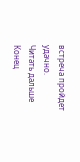встреча пройдет удачно.
Читать дальше
Конец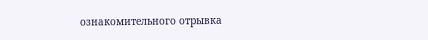ознакомительного отрывка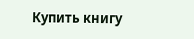Купить книгу